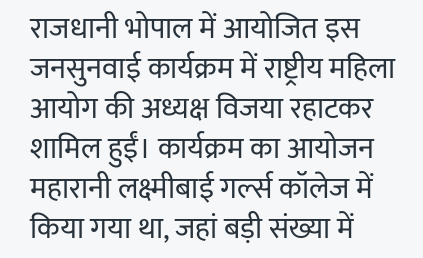राजधानी भोपाल में आयोजित इस जनसुनवाई कार्यक्रम में राष्ट्रीय महिला आयोग की अध्यक्ष विजया रहाटकर शामिल हुईं। कार्यक्रम का आयोजन महारानी लक्ष्मीबाई गर्ल्स कॉलेज में किया गया था, जहां बड़ी संख्या में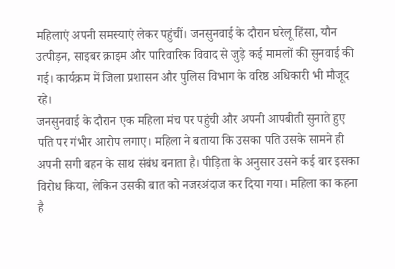महिलाएं अपनी समस्याएं लेकर पहुंचीं। जनसुनवाई के दौरान घरेलू हिंसा, यौन उत्पीड़न, साइबर क्राइम और पारिवारिक विवाद से जुड़े कई मामलों की सुनवाई की गई। कार्यक्रम में जिला प्रशासन और पुलिस विभाग के वरिष्ठ अधिकारी भी मौजूद रहे।
जनसुनवाई के दौरान एक महिला मंच पर पहुंची और अपनी आपबीती सुनाते हुए पति पर गंभीर आरोप लगाए। महिला ने बताया कि उसका पति उसके सामने ही अपनी सगी बहन के साथ संबंध बनाता है। पीड़िता के अनुसार उसने कई बार इसका विरोध किया, लेकिन उसकी बात को नजरअंदाज कर दिया गया। महिला का कहना है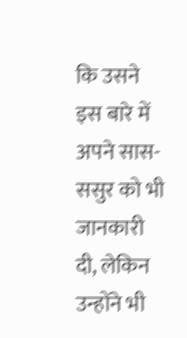कि उसने इस बारे में अपने सास-ससुर को भी जानकारी दी, लेकिन उन्होंने भी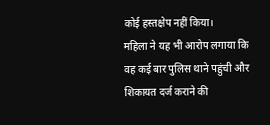कोई हस्तक्षेप नहीं किया।
महिला ने यह भी आरोप लगाया कि वह कई बार पुलिस थाने पहुंची और शिकायत दर्ज कराने की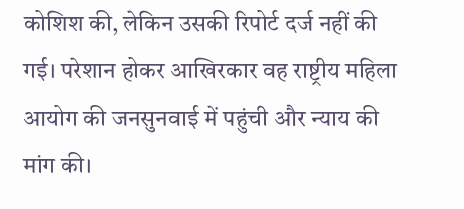कोशिश की, लेकिन उसकी रिपोर्ट दर्ज नहीं की गई। परेशान होकर आखिरकार वह राष्ट्रीय महिला आयोग की जनसुनवाई में पहुंची और न्याय की मांग की।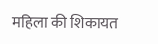महिला की शिकायत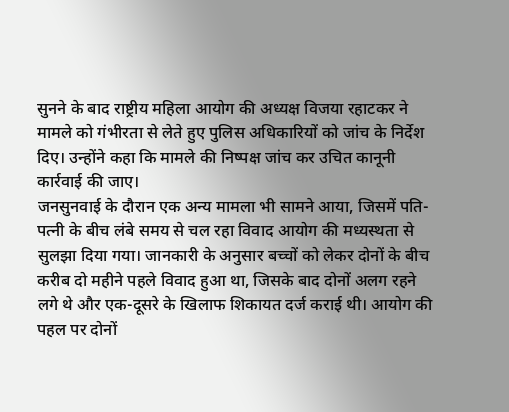सुनने के बाद राष्ट्रीय महिला आयोग की अध्यक्ष विजया रहाटकर ने मामले को गंभीरता से लेते हुए पुलिस अधिकारियों को जांच के निर्देश दिए। उन्होंने कहा कि मामले की निष्पक्ष जांच कर उचित कानूनी कार्रवाई की जाए।
जनसुनवाई के दौरान एक अन्य मामला भी सामने आया, जिसमें पति-पत्नी के बीच लंबे समय से चल रहा विवाद आयोग की मध्यस्थता से सुलझा दिया गया। जानकारी के अनुसार बच्चों को लेकर दोनों के बीच करीब दो महीने पहले विवाद हुआ था, जिसके बाद दोनों अलग रहने लगे थे और एक-दूसरे के खिलाफ शिकायत दर्ज कराई थी। आयोग की पहल पर दोनों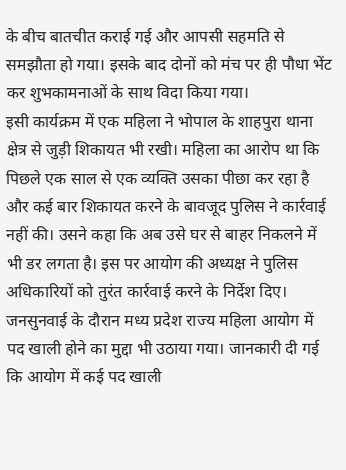के बीच बातचीत कराई गई और आपसी सहमति से समझौता हो गया। इसके बाद दोनों को मंच पर ही पौधा भेंट कर शुभकामनाओं के साथ विदा किया गया।
इसी कार्यक्रम में एक महिला ने भोपाल के शाहपुरा थाना क्षेत्र से जुड़ी शिकायत भी रखी। महिला का आरोप था कि पिछले एक साल से एक व्यक्ति उसका पीछा कर रहा है और कई बार शिकायत करने के बावजूद पुलिस ने कार्रवाई नहीं की। उसने कहा कि अब उसे घर से बाहर निकलने में भी डर लगता है। इस पर आयोग की अध्यक्ष ने पुलिस अधिकारियों को तुरंत कार्रवाई करने के निर्देश दिए।
जनसुनवाई के दौरान मध्य प्रदेश राज्य महिला आयोग में पद खाली होने का मुद्दा भी उठाया गया। जानकारी दी गई कि आयोग में कई पद खाली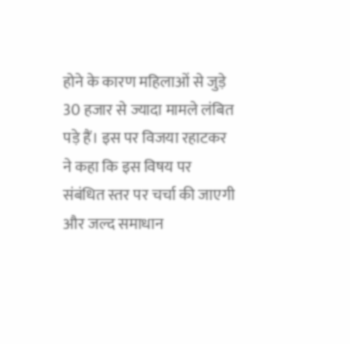होने के कारण महिलाओं से जुड़े 30 हजार से ज्यादा मामले लंबित पड़े हैं। इस पर विजया रहाटकर ने कहा कि इस विषय पर संबंधित स्तर पर चर्चा की जाएगी और जल्द समाधान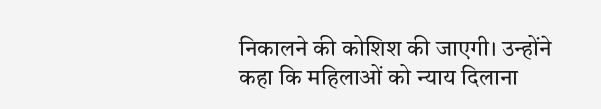निकालने की कोशिश की जाएगी। उन्होंने कहा कि महिलाओं को न्याय दिलाना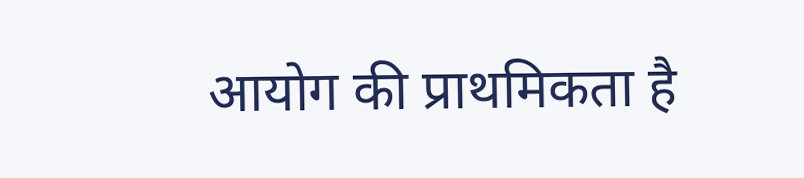आयोग की प्राथमिकता है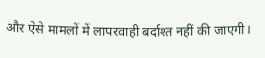और ऐसे मामलों में लापरवाही बर्दाश्त नहीं की जाएगी।